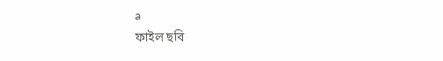a
ফাইল ছবি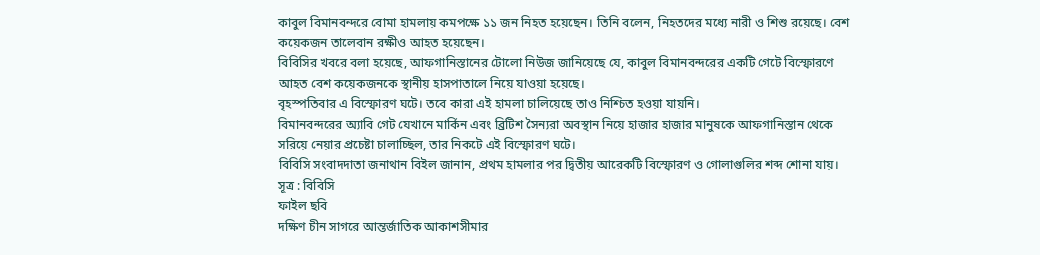কাবুল বিমানবন্দরে বোমা হামলায় কমপক্ষে ১১ জন নিহত হয়েছেন। তিনি বলেন, নিহতদের মধ্যে নারী ও শিশু রয়েছে। বেশ কয়েকজন তালেবান রক্ষীও আহত হয়েছেন।
বিবিসির খবরে বলা হয়েছে, আফগানিস্তানের টোলো নিউজ জানিয়েছে যে, কাবুল বিমানবন্দরের একটি গেটে বিস্ফোরণে আহত বেশ কয়েকজনকে স্থানীয় হাসপাতালে নিয়ে যাওয়া হয়েছে।
বৃহস্পতিবার এ বিস্ফোরণ ঘটে। তবে কারা এই হামলা চালিয়েছে তাও নিশ্চিত হওয়া যায়নি।
বিমানবন্দরের অ্যাবি গেট যেখানে মার্কিন এবং ব্রিটিশ সৈন্যরা অবস্থান নিয়ে হাজার হাজার মানুষকে আফগানিস্তান থেকে সরিয়ে নেয়ার প্রচেষ্টা চালাচ্ছিল, তার নিকটে এই বিস্ফোরণ ঘটে।
বিবিসি সংবাদদাতা জনাথান বিইল জানান, প্রথম হামলার পর দ্বিতীয় আরেকটি বিস্ফোরণ ও গোলাগুলির শব্দ শোনা যায়।
সূত্র : বিবিসি
ফাইল ছবি
দক্ষিণ চীন সাগরে আন্তর্জাতিক আকাশসীমার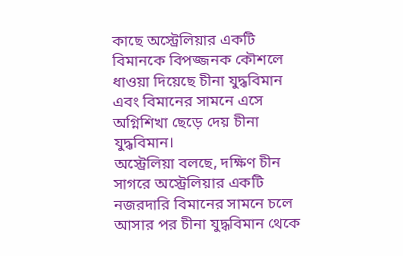কাছে অস্ট্রেলিয়ার একটি বিমানকে বিপজ্জনক কৌশলে ধাওয়া দিয়েছে চীনা যুদ্ধবিমান এবং বিমানের সামনে এসে অগ্নিশিখা ছেড়ে দেয় চীনা যুদ্ধবিমান।
অস্ট্রেলিয়া বলছে, দক্ষিণ চীন সাগরে অস্ট্রেলিয়ার একটি নজরদারি বিমানের সামনে চলে আসার পর চীনা যুদ্ধবিমান থেকে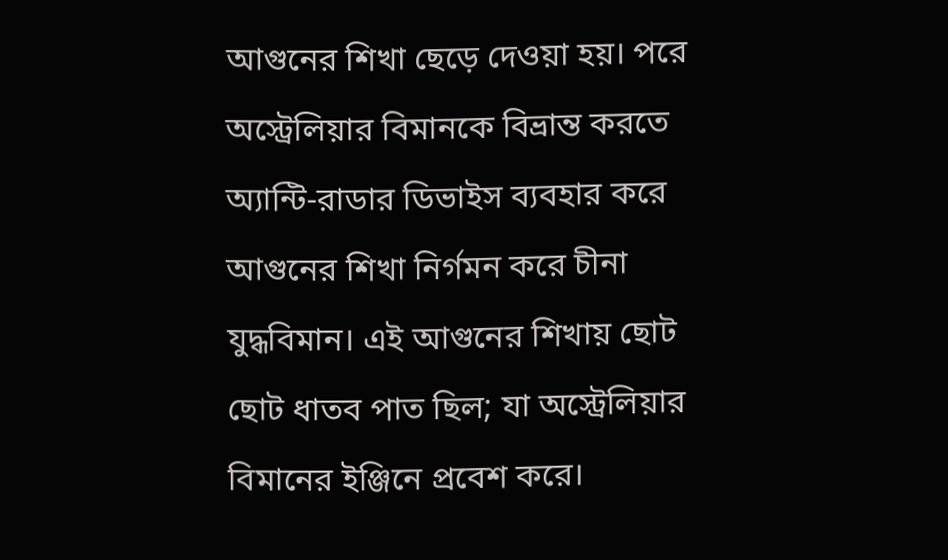আগুনের শিখা ছেড়ে দেওয়া হয়। পরে অস্ট্রেলিয়ার বিমানকে বিভ্রান্ত করতে অ্যান্টি-রাডার ডিভাইস ব্যবহার করে আগুনের শিখা নির্গমন করে চীনা যুদ্ধবিমান। এই আগুনের শিখায় ছোট ছোট ধাতব পাত ছিল; যা অস্ট্রেলিয়ার বিমানের ইঞ্জিনে প্রবেশ করে।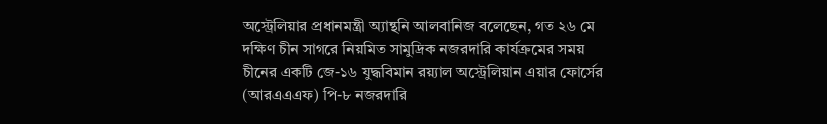অস্ট্রেলিয়ার প্রধানমন্ত্রী অ্যান্থনি আলবানিজ বলেছেন, গত ২৬ মে দক্ষিণ চীন সাগরে নিয়মিত সামুদ্রিক নজরদারি কার্যক্রমের সময় চীনের একটি জে-১৬ যুদ্ধবিমান রয়্যাল অস্ট্রেলিয়ান এয়ার ফোর্সের (আরএএএফ) পি-৮ নজরদারি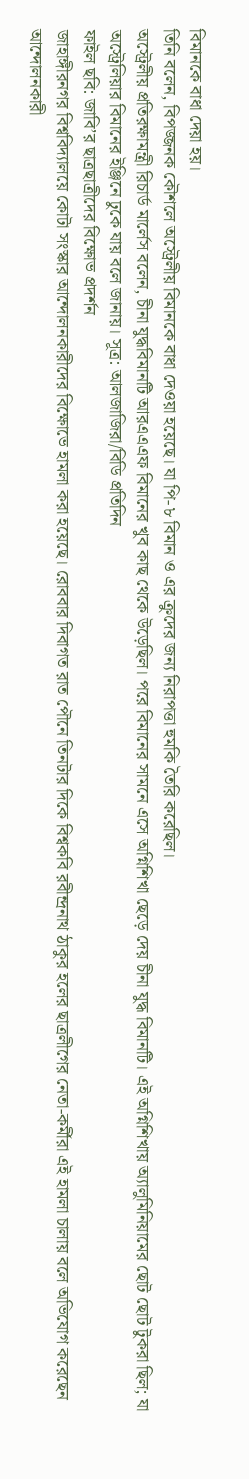বিমানকে বাধা দেয়া হয়।
তিনি বলেন, বিপজ্জনক কৌশলে অস্ট্রেলীয় বিমানকে বাধা দেওয়া হয়েছে। যা পি-৮ বিমান ও এর ক্রুদের জন্য নিরাপত্তা হুমকি তৈরি করেছিল।
অস্ট্রেলীয় প্রতিরক্ষামন্ত্রী রিচার্ড মার্লেস বলেন, চীনা যুদ্ধবিমানটি আরএএএফ বিমানের খুব কাছ থেকে উড়েছিল। পরে বিমানের সামনে এসে অগ্নিশিখা ছেড়ে দেয় চীনা যুদ্ধ বিমানটি। এই অগ্নিশিখায় অ্যালুমিনিয়ামের ছোট ছোট টুকরা ছিল; যা অস্ট্রেলিয়ার বিমানের ইঞ্জিনে ঢুকে যায় বলে জানায়। সূত্র: আলজাজিরা/বিডি প্রতিদিন
ফাইল ছবি: জাবি’র ছাত্রছাত্রীদের বিক্ষোভ প্রদর্শন
জাহাঙ্গীরনগর বিশ্ববিদ্যালয়ে কোটা সংস্কার আন্দোলনকারীদের বিক্ষোভে হামলা করা হয়েছে। রোববার দিবাগত রাত পৌনে তিনটার দিকে বিশ্বকবি রবীন্দ্রনাথ ঠাকুর হলের ছাত্রলীগের নেতা-কর্মীরা এই হামলা চালায় বলে অভিযোগ করেছেন আন্দোলনকারী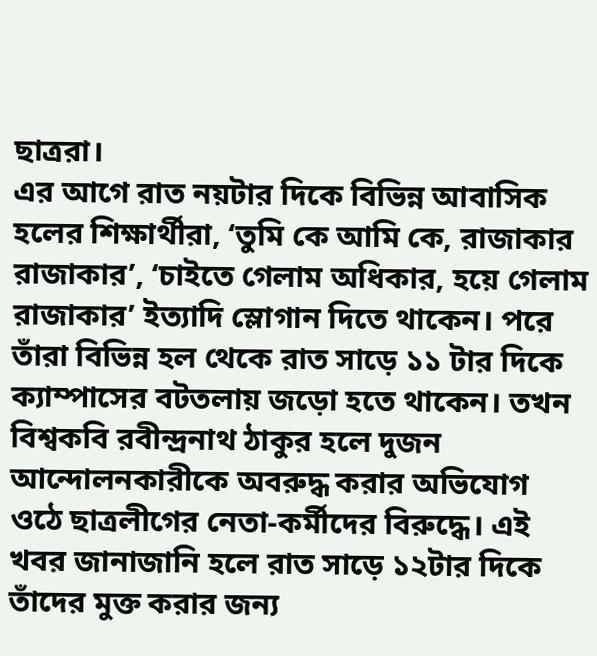ছাত্ররা।
এর আগে রাত নয়টার দিকে বিভিন্ন আবাসিক হলের শিক্ষার্থীরা, ‘তুমি কে আমি কে, রাজাকার রাজাকার’, ‘চাইতে গেলাম অধিকার, হয়ে গেলাম রাজাকার’ ইত্যাদি স্লোগান দিতে থাকেন। পরে তাঁরা বিভিন্ন হল থেকে রাত সাড়ে ১১ টার দিকে ক্যাম্পাসের বটতলায় জড়ো হতে থাকেন। তখন বিশ্বকবি রবীন্দ্রনাথ ঠাকুর হলে দুজন আন্দোলনকারীকে অবরুদ্ধ করার অভিযোগ ওঠে ছাত্রলীগের নেতা-কর্মীদের বিরুদ্ধে। এই খবর জানাজানি হলে রাত সাড়ে ১২টার দিকে তাঁদের মুক্ত করার জন্য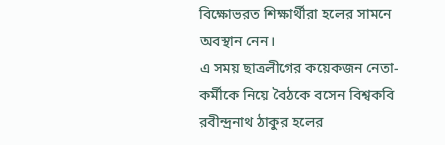বিক্ষোভরত শিক্ষার্থীরা হলের সামনে অবস্থান নেন।
এ সময় ছাত্রলীগের কয়েকজন নেতা-কর্মীকে নিয়ে বৈঠকে বসেন বিশ্বকবি রবীন্দ্রনাথ ঠাকুর হলের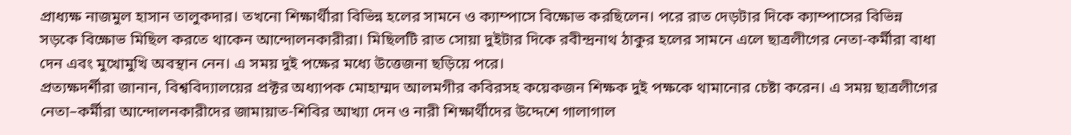প্রাধ্যক্ষ নাজমুল হাসান তালুকদার। তখনো শিক্ষার্থীরা বিভিন্ন হলের সামনে ও ক্যাম্পাসে বিক্ষোভ করছিলেন। পরে রাত দেড়টার দিকে ক্যাম্পাসের বিভিন্ন সড়কে বিক্ষোভ মিছিল করতে থাকেন আন্দোলনকারীরা। মিছিলটি রাত সোয়া দুইটার দিকে রবীন্দ্রনাথ ঠাকুর হলের সামনে এলে ছাত্রলীগের নেতা-কর্মীরা বাধা দেন এবং মুখোমুখি অবস্থান নেন। এ সময় দুই পক্ষের মধ্যে উত্তেজনা ছড়িয়ে পরে।
প্রত্যক্ষদর্শীরা জানান, বিশ্ববিদ্যালয়ের প্রক্টর অধ্যাপক মোহাম্মদ আলমগীর কবিরসহ কয়েকজন শিক্ষক দুই পক্ষকে থামানোর চেষ্টা করেন। এ সময় ছাত্রলীগের নেতা–কর্মীরা আন্দোলনকারীদের জামায়াত-শিবির আখ্যা দেন ও নারী শিক্ষার্থীদের উদ্দেশে গালাগাল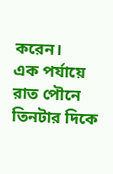করেন।
এক পর্যায়ে রাত পৌনে তিনটার দিকে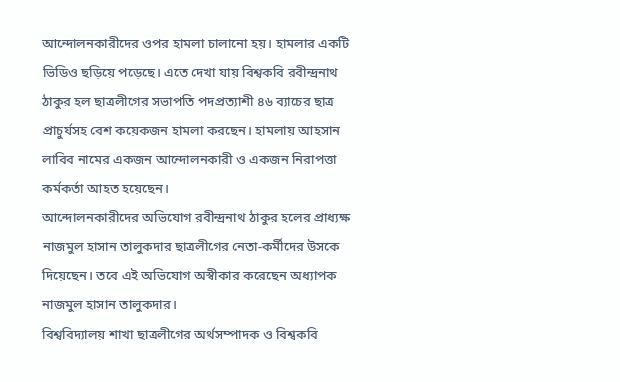আন্দোলনকারীদের ওপর হামলা চালানো হয়। হামলার একটি ভিডিও ছড়িয়ে পড়েছে। এতে দেখা যায় বিশ্বকবি রবীন্দ্রনাথ ঠাকুর হল ছাত্রলীগের সভাপতি পদপ্রত্যাশী ৪৬ ব্যাচের ছাত্র প্রাচুর্যসহ বেশ কয়েকজন হামলা করছেন। হামলায় আহসান লাবিব নামের একজন আন্দোলনকারী ও একজন নিরাপত্তা কর্মকর্তা আহত হয়েছেন।
আন্দোলনকারীদের অভিযোগ রবীন্দ্রনাথ ঠাকুর হলের প্রাধ্যক্ষ নাজমুল হাসান তালুকদার ছাত্রলীগের নেতা-কর্মীদের উসকে দিয়েছেন। তবে এই অভিযোগ অস্বীকার করেছেন অধ্যাপক নাজমুল হাসান তালুকদার।
বিশ্ববিদ্যালয় শাখা ছাত্রলীগের অর্থসম্পাদক ও বিশ্বকবি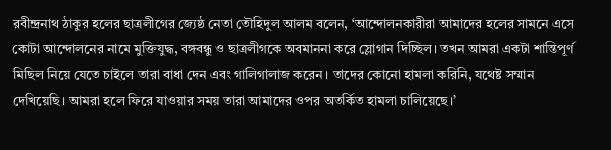রবীন্দ্রনাথ ঠাকুর হলের ছাত্রলীগের জ্যেষ্ঠ নেতা তৌহিদুল আলম বলেন, ‘আন্দোলনকারীরা আমাদের হলের সামনে এসে কোটা আন্দোলনের নামে মুক্তিযুদ্ধ, বঙ্গবন্ধু ও ছাত্রলীগকে অবমাননা করে স্লোগান দিচ্ছিল। তখন আমরা একটা শান্তিপূর্ণ মিছিল নিয়ে যেতে চাইলে তারা বাধা দেন এবং গালিগালাজ করেন। তাদের কোনো হামলা করিনি, যথেষ্ট সম্মান দেখিয়েছি। আমরা হলে ফিরে যাওয়ার সময় তারা আমাদের ওপর অতর্কিত হামলা চালিয়েছে।’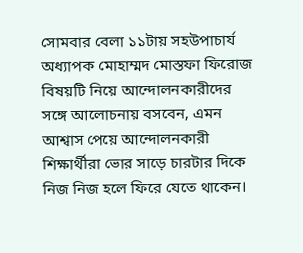সোমবার বেলা ১১টায় সহউপাচার্য অধ্যাপক মোহাম্মদ মোস্তফা ফিরোজ বিষয়টি নিয়ে আন্দোলনকারীদের সঙ্গে আলোচনায় বসবেন, এমন আশ্বাস পেয়ে আন্দোলনকারী শিক্ষার্থীরা ভোর সাড়ে চারটার দিকে নিজ নিজ হলে ফিরে যেতে থাকেন।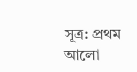সূত্র: প্রথম আলো